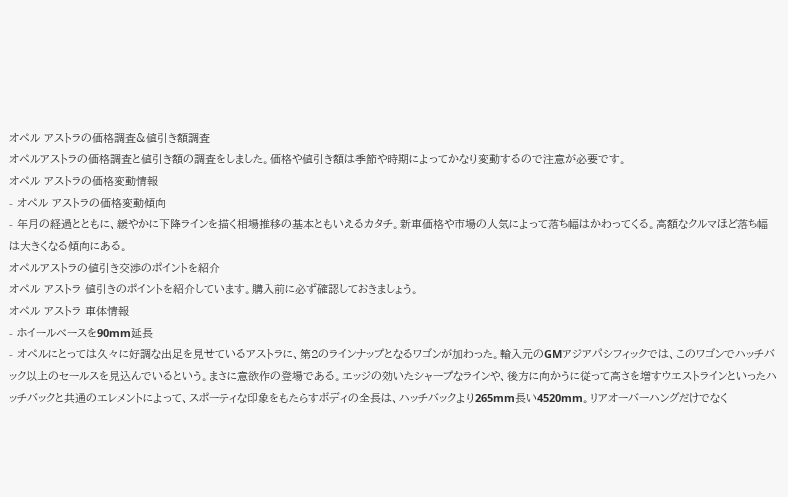オペル アストラの価格調査&値引き額調査
オペルアストラの価格調査と値引き額の調査をしました。価格や値引き額は季節や時期によってかなり変動するので注意が必要です。
オペル アストラの価格変動情報
- オペル アストラの価格変動傾向
- 年月の経過とともに、緩やかに下降ラインを描く相場推移の基本ともいえるカタチ。新車価格や市場の人気によって落ち幅はかわってくる。高額なクルマほど落ち幅は大きくなる傾向にある。
オペルアストラの値引き交渉のポイントを紹介
オペル アストラ 値引きのポイントを紹介しています。購入前に必ず確認しておきましょう。
オペル アストラ 車体情報
- ホイールベースを90mm延長
- オペルにとっては久々に好調な出足を見せているアストラに、第2のラインナップとなるワゴンが加わった。輸入元のGMアジアパシフィックでは、このワゴンでハッチバック以上のセールスを見込んでいるという。まさに意欲作の登場である。エッジの効いたシャープなラインや、後方に向かうに従って高さを増すウエストラインといったハッチバックと共通のエレメントによって、スポーティな印象をもたらすボディの全長は、ハッチバックより265mm長い4520mm。リアオーバーハングだけでなく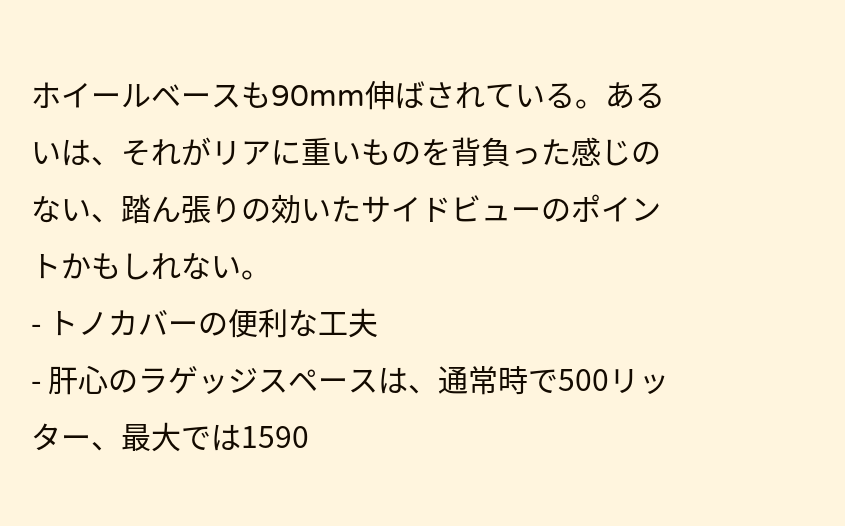ホイールベースも90mm伸ばされている。あるいは、それがリアに重いものを背負った感じのない、踏ん張りの効いたサイドビューのポイントかもしれない。
- トノカバーの便利な工夫
- 肝心のラゲッジスペースは、通常時で500リッター、最大では1590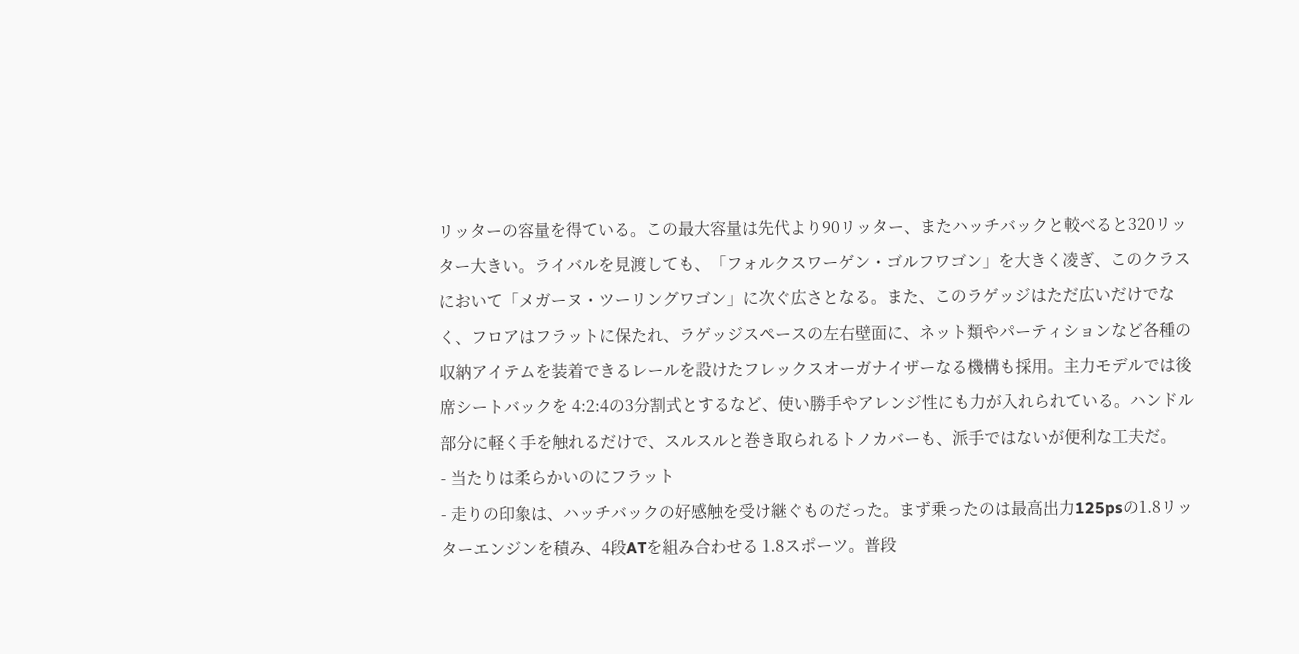リッターの容量を得ている。この最大容量は先代より90リッター、またハッチバックと較べると320リッター大きい。ライバルを見渡しても、「フォルクスワーゲン・ゴルフワゴン」を大きく凌ぎ、このクラスにおいて「メガーヌ・ツーリングワゴン」に次ぐ広さとなる。また、このラゲッジはただ広いだけでなく、フロアはフラットに保たれ、ラゲッジスペースの左右壁面に、ネット類やパーティションなど各種の収納アイテムを装着できるレールを設けたフレックスオーガナイザーなる機構も採用。主力モデルでは後席シートバックを 4:2:4の3分割式とするなど、使い勝手やアレンジ性にも力が入れられている。ハンドル部分に軽く手を触れるだけで、スルスルと巻き取られるトノカバーも、派手ではないが便利な工夫だ。
- 当たりは柔らかいのにフラット
- 走りの印象は、ハッチバックの好感触を受け継ぐものだった。まず乗ったのは最高出力125psの1.8リッターエンジンを積み、4段ATを組み合わせる 1.8スポーツ。普段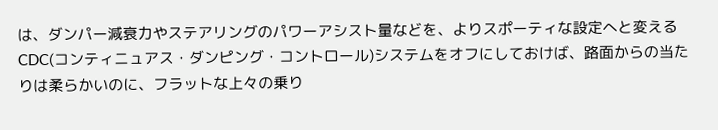は、ダンパー減衰力やステアリングのパワーアシスト量などを、よりスポーティな設定へと変えるCDC(コンティニュアス・ダンピング・コントロール)システムをオフにしておけば、路面からの当たりは柔らかいのに、フラットな上々の乗り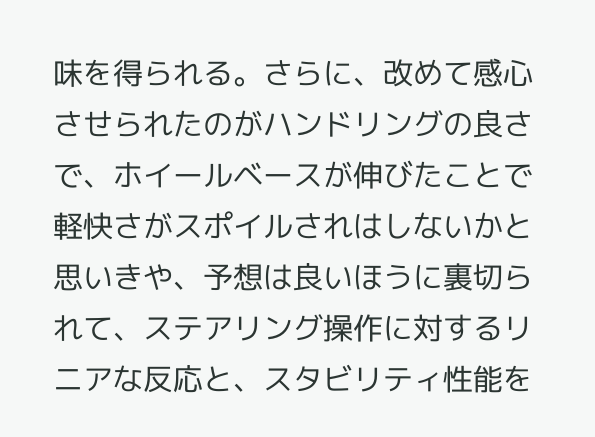味を得られる。さらに、改めて感心させられたのがハンドリングの良さで、ホイールベースが伸びたことで軽快さがスポイルされはしないかと思いきや、予想は良いほうに裏切られて、ステアリング操作に対するリニアな反応と、スタビリティ性能を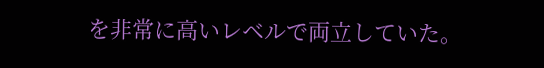を非常に高いレベルで両立していた。